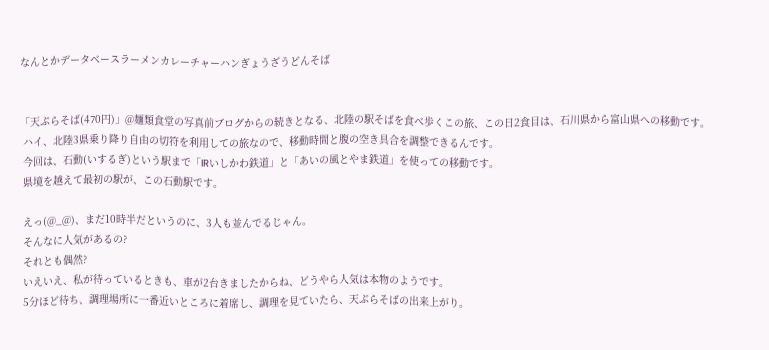なんとかデータベースラーメンカレーチャーハンぎょうざうどんそば


「天ぷらそば(470円)」@麺類食堂の写真前ブログからの続きとなる、北陸の駅そばを食べ歩くこの旅、この日2食目は、石川県から富山県への移動です。
 ハイ、北陸3県乗り降り自由の切符を利用しての旅なので、移動時間と腹の空き具合を調整できるんです。
 今回は、石動(いするぎ)という駅まで「IRいしかわ鉄道」と「あいの風とやま鉄道」を使っての移動です。
 県境を越えて最初の駅が、この石動駅です。

 えっ(@_@)、まだ10時半だというのに、3人も並んでるじゃん。
 そんなに人気があるの?
 それとも偶然?
 いえいえ、私が待っているときも、車が2台きましたからね、どうやら人気は本物のようです。
 5分ほど待ち、調理場所に一番近いところに着席し、調理を見ていたら、天ぷらそばの出来上がり。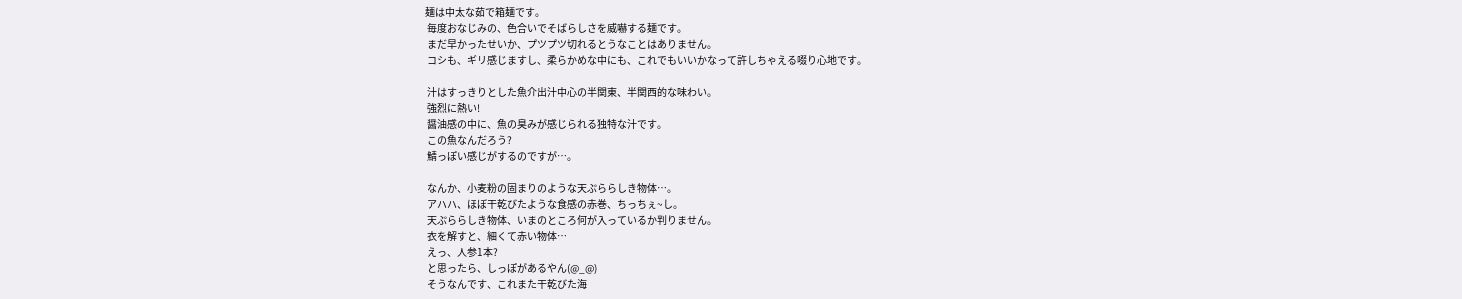麺は中太な茹で箱麺です。
 毎度おなじみの、色合いでそばらしさを威嚇する麺です。
 まだ早かったせいか、プツプツ切れるとうなことはありません。
 コシも、ギリ感じますし、柔らかめな中にも、これでもいいかなって許しちゃえる啜り心地です。

 汁はすっきりとした魚介出汁中心の半関東、半関西的な味わい。
 強烈に熱い!
 醤油感の中に、魚の臭みが感じられる独特な汁です。
 この魚なんだろう?
 鯖っぽい感じがするのですが…。

 なんか、小麦粉の固まりのような天ぷららしき物体…。
 アハハ、ほぼ干乾びたような食感の赤巻、ちっちぇ~し。
 天ぷららしき物体、いまのところ何が入っているか判りません。
 衣を解すと、細くて赤い物体…
 えっ、人参1本?
 と思ったら、しっぽがあるやん(@_@)
 そうなんです、これまた干乾びた海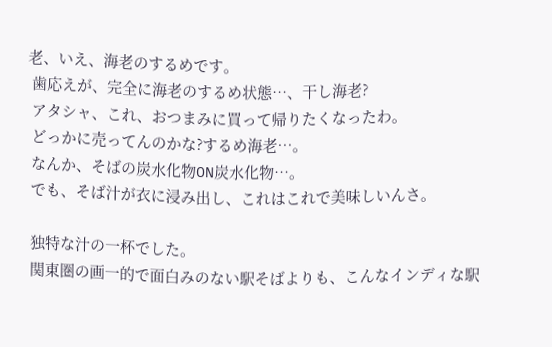老、いえ、海老のするめです。
 歯応えが、完全に海老のするめ状態…、干し海老?
 アタシャ、これ、おつまみに買って帰りたくなったわ。
 どっかに売ってんのかな?するめ海老…。
 なんか、そばの炭水化物ON炭水化物…。
 でも、そば汁が衣に浸み出し、これはこれで美味しいんさ。

 独特な汁の一杯でした。
 関東圏の画一的で面白みのない駅そばよりも、こんなインディな駅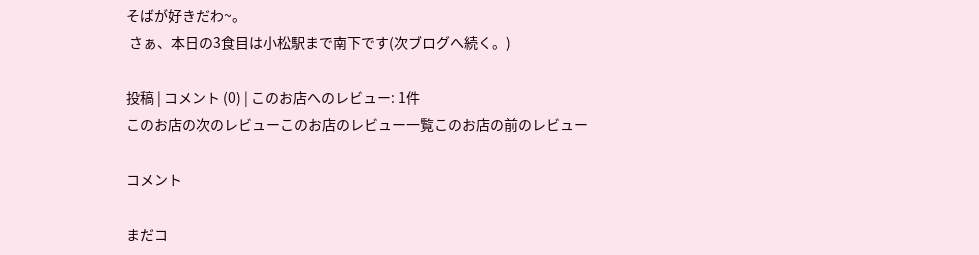そばが好きだわ~。
 さぁ、本日の3食目は小松駅まで南下です(次ブログへ続く。)

投稿 | コメント (0) | このお店へのレビュー: 1件
このお店の次のレビューこのお店のレビュー一覧このお店の前のレビュー

コメント

まだコ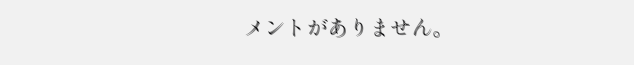メントがありません。